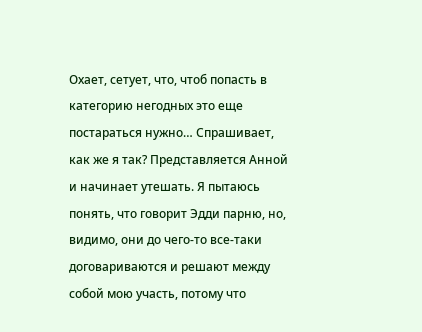Охает, сетует, что, чтоб попасть в категорию негодных это еще постараться нужно… Спрашивает, как же я так? Представляется Анной и начинает утешать. Я пытаюсь понять, что говорит Эдди парню, но, видимо, они до чего-то все-таки договариваются и решают между собой мою участь, потому что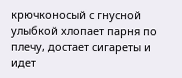крючконосый с гнусной улыбкой хлопает парня по плечу, достает сигареты и идет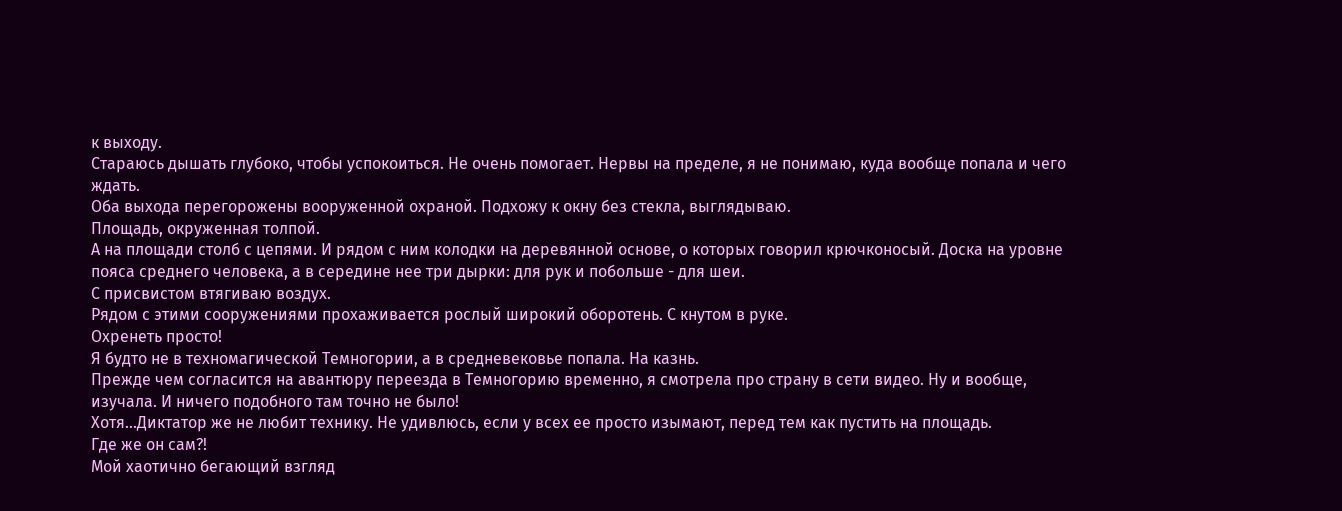к выходу.
Стараюсь дышать глубоко, чтобы успокоиться. Не очень помогает. Нервы на пределе, я не понимаю, куда вообще попала и чего ждать.
Оба выхода перегорожены вооруженной охраной. Подхожу к окну без стекла, выглядываю.
Площадь, окруженная толпой.
А на площади столб с цепями. И рядом с ним колодки на деревянной основе, о которых говорил крючконосый. Доска на уровне пояса среднего человека, а в середине нее три дырки: для рук и побольше - для шеи.
С присвистом втягиваю воздух.
Рядом с этими сооружениями прохаживается рослый широкий оборотень. С кнутом в руке.
Охренеть просто!
Я будто не в техномагической Темногории, а в средневековье попала. На казнь.
Прежде чем согласится на авантюру переезда в Темногорию временно, я смотрела про страну в сети видео. Ну и вообще, изучала. И ничего подобного там точно не было!
Хотя…Диктатор же не любит технику. Не удивлюсь, если у всех ее просто изымают, перед тем как пустить на площадь.
Где же он сам?!
Мой хаотично бегающий взгляд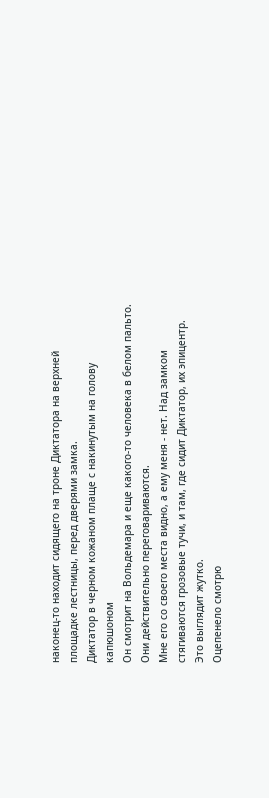наконец-то находит сидящего на троне Диктатора на верхней площадке лестницы, перед дверями замка.
Диктатор в черном кожаном плаще с накинутым на голову капюшоном
Он смотрит на Вольдемара и еще какого-то человека в белом пальто. Они действительно переговариваются.
Мне его со своего места видно, а ему меня - нет. Над замком стягиваются грозовые тучи, и там, где сидит Диктатор, их эпицентр. Это выглядит жутко.
Оцепенело смотрю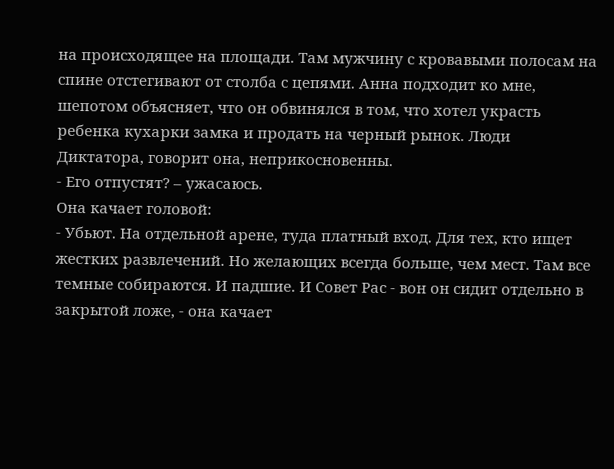на происходящее на площади. Там мужчину с кровавыми полосам на спине отстегивают от столба с цепями. Анна подходит ко мне, шепотом объясняет, что он обвинялся в том, что хотел украсть ребенка кухарки замка и продать на черный рынок. Люди Диктатора, говорит она, неприкосновенны.
- Его отпустят? – ужасаюсь.
Она качает головой:
- Убьют. На отдельной арене, туда платный вход. Для тех, кто ищет жестких развлечений. Но желающих всегда больше, чем мест. Там все темные собираются. И падшие. И Совет Рас - вон он сидит отдельно в закрытой ложе, - она качает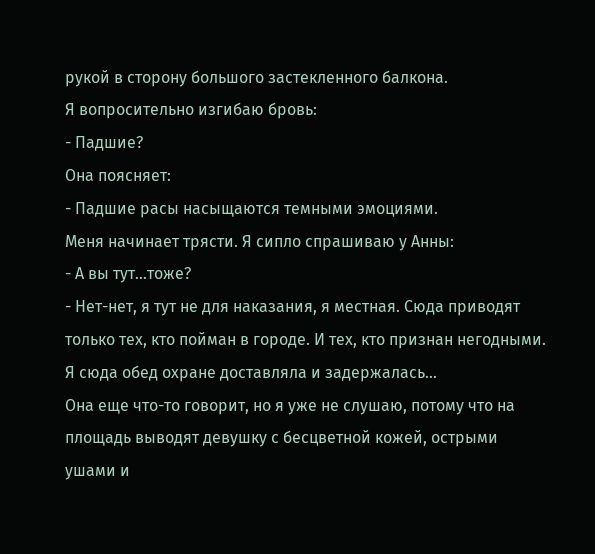рукой в сторону большого застекленного балкона.
Я вопросительно изгибаю бровь:
- Падшие?
Она поясняет:
- Падшие расы насыщаются темными эмоциями.
Меня начинает трясти. Я сипло спрашиваю у Анны:
- А вы тут…тоже?
- Нет-нет, я тут не для наказания, я местная. Сюда приводят только тех, кто пойман в городе. И тех, кто признан негодными. Я сюда обед охране доставляла и задержалась…
Она еще что-то говорит, но я уже не слушаю, потому что на площадь выводят девушку с бесцветной кожей, острыми ушами и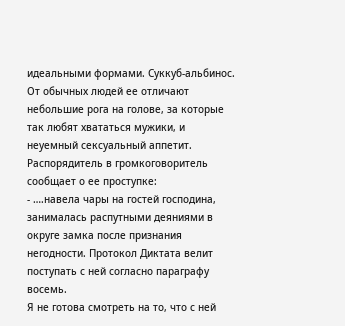идеальными формами. Суккуб-альбинос. От обычных людей ее отличают небольшие рога на голове, за которые так любят хвататься мужики, и неуемный сексуальный аппетит.
Распорядитель в громкоговоритель сообщает о ее проступке:
- ….навела чары на гостей господина, занималась распутными деяниями в округе замка после признания негодности. Протокол Диктата велит поступать с ней согласно параграфу восемь.
Я не готова смотреть на то, что с ней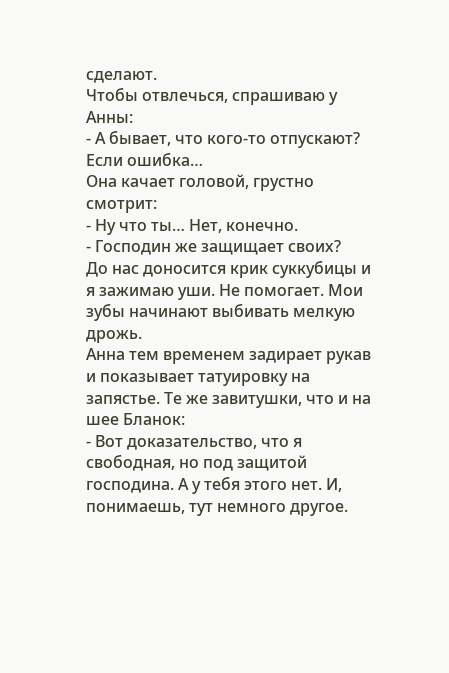сделают.
Чтобы отвлечься, спрашиваю у Анны:
- А бывает, что кого-то отпускают? Если ошибка…
Она качает головой, грустно смотрит:
- Ну что ты… Нет, конечно.
- Господин же защищает своих?
До нас доносится крик суккубицы и я зажимаю уши. Не помогает. Мои зубы начинают выбивать мелкую дрожь.
Анна тем временем задирает рукав и показывает татуировку на запястье. Те же завитушки, что и на шее Бланок:
- Вот доказательство, что я свободная, но под защитой господина. А у тебя этого нет. И, понимаешь, тут немного другое.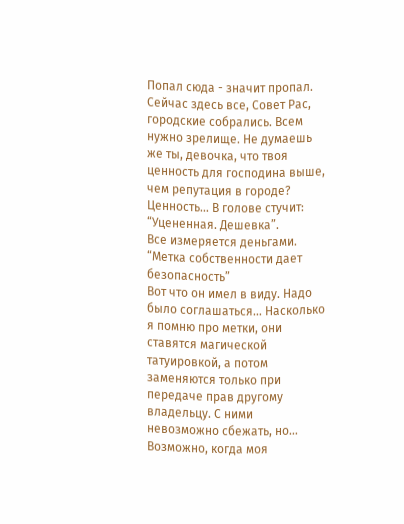Попал сюда - значит пропал. Сейчас здесь все, Совет Рас, городские собрались. Всем нужно зрелище. Не думаешь же ты, девочка, что твоя ценность для господина выше, чем репутация в городе?
Ценность… В голове стучит: “Уцененная. Дешевка”.
Все измеряется деньгами.
“Метка собственности дает безопасность”
Вот что он имел в виду. Надо было соглашаться… Насколько я помню про метки, они ставятся магической татуировкой, а потом заменяются только при передаче прав другому владельцу. С ними невозможно сбежать, но… Возможно, когда моя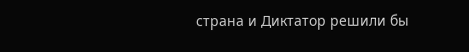страна и Диктатор решили бы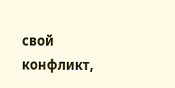свой конфликт,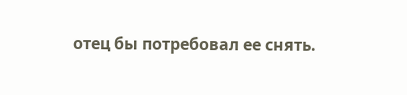отец бы потребовал ее снять.